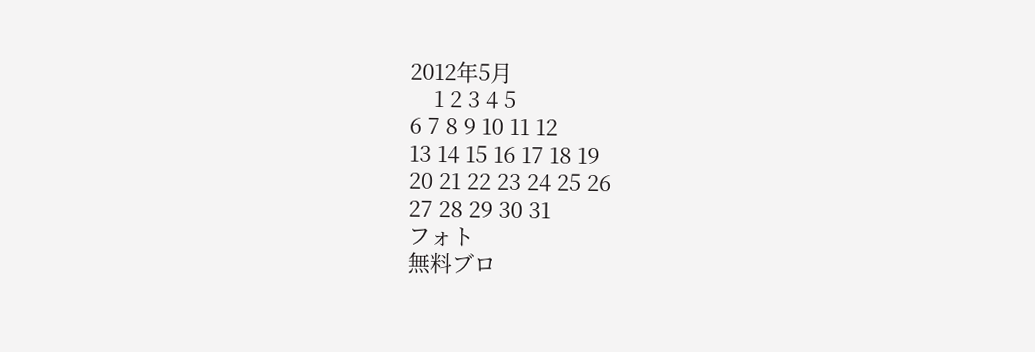2012年5月
    1 2 3 4 5
6 7 8 9 10 11 12
13 14 15 16 17 18 19
20 21 22 23 24 25 26
27 28 29 30 31
フォト
無料ブロ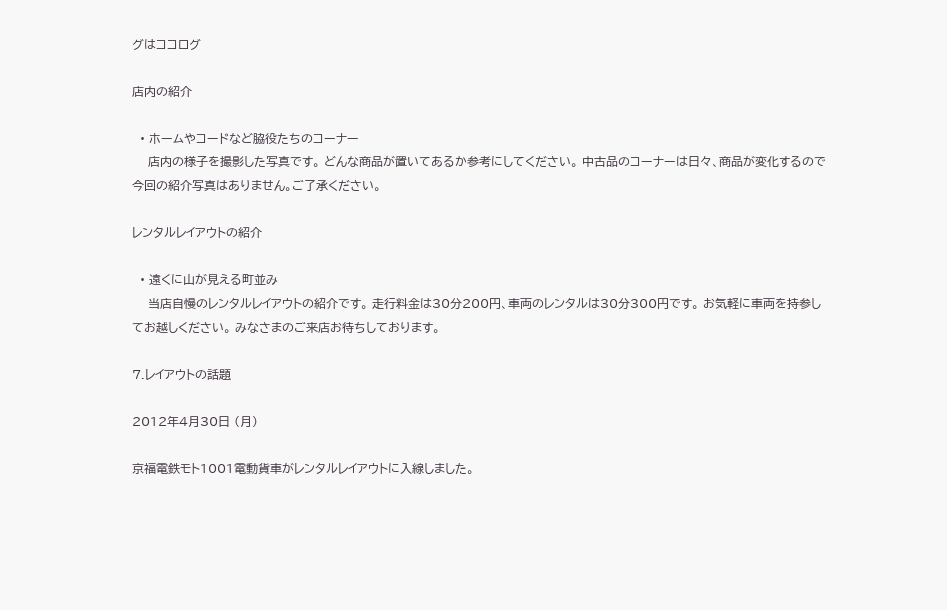グはココログ

店内の紹介

  • ホームやコードなど脇役たちのコーナー
    店内の様子を撮影した写真です。 どんな商品が置いてあるか参考にしてください。 中古品のコーナーは日々、商品が変化するので今回の紹介写真はありません。ご了承ください。

レンタルレイアウトの紹介

  • 遠くに山が見える町並み
    当店自慢のレンタルレイアウトの紹介です。 走行料金は30分200円、車両のレンタルは30分300円です。 お気軽に車両を持参してお越しください。 みなさまのご来店お待ちしております。

7.レイアウトの話題

2012年4月30日 (月)

京福電鉄モト1001電動貨車がレンタルレイアウトに入線しました。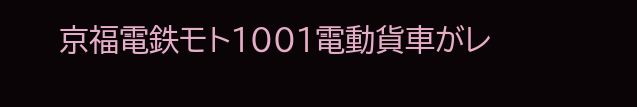京福電鉄モト1001電動貨車がレ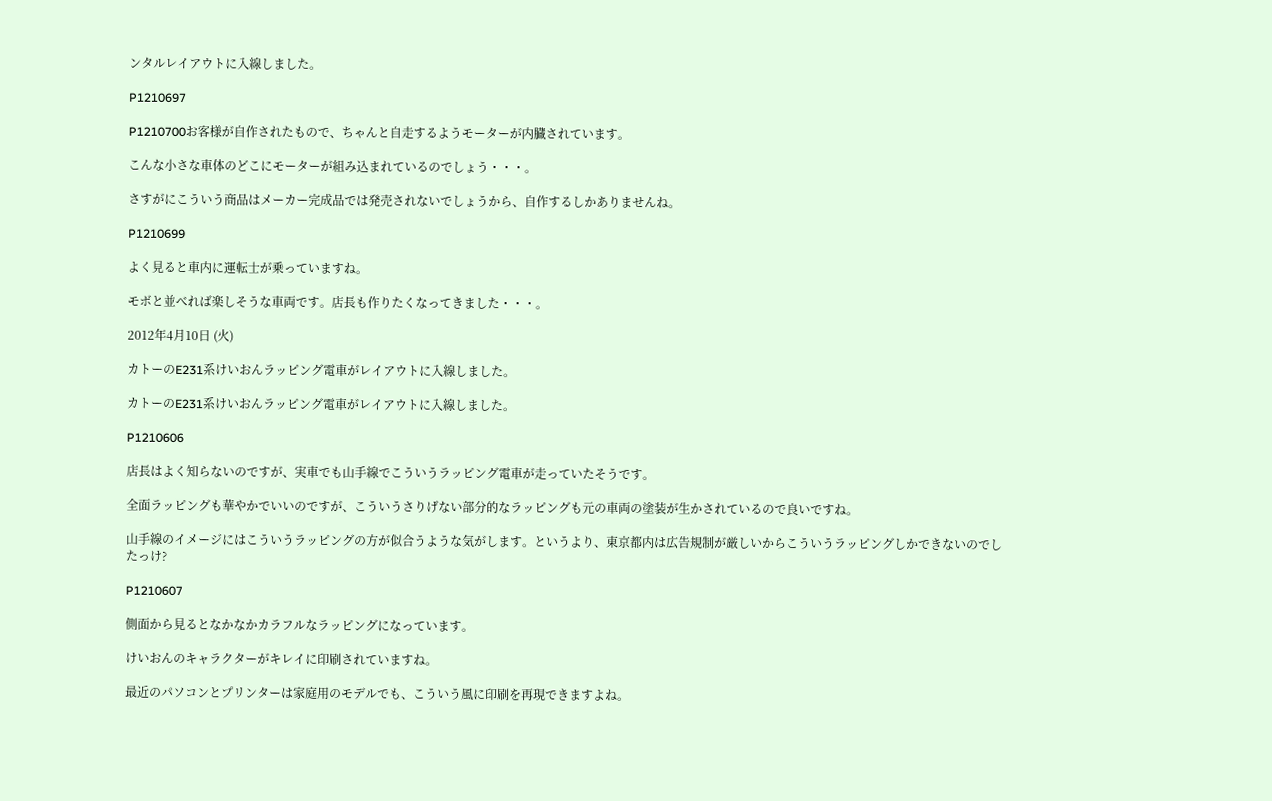ンタルレイアウトに入線しました。

P1210697

P1210700お客様が自作されたもので、ちゃんと自走するようモーターが内臓されています。

こんな小さな車体のどこにモーターが組み込まれているのでしょう・・・。

さすがにこういう商品はメーカー完成品では発売されないでしょうから、自作するしかありませんね。

P1210699

よく見ると車内に運転士が乗っていますね。

モボと並べれば楽しそうな車両です。店長も作りたくなってきました・・・。

2012年4月10日 (火)

カトーのE231系けいおんラッピング電車がレイアウトに入線しました。

カトーのE231系けいおんラッピング電車がレイアウトに入線しました。

P1210606

店長はよく知らないのですが、実車でも山手線でこういうラッピング電車が走っていたそうです。

全面ラッピングも華やかでいいのですが、こういうさりげない部分的なラッピングも元の車両の塗装が生かされているので良いですね。

山手線のイメージにはこういうラッピングの方が似合うような気がします。というより、東京都内は広告規制が厳しいからこういうラッピングしかできないのでしたっけ?

P1210607

側面から見るとなかなかカラフルなラッピングになっています。

けいおんのキャラクターがキレイに印刷されていますね。

最近のパソコンとプリンターは家庭用のモデルでも、こういう風に印刷を再現できますよね。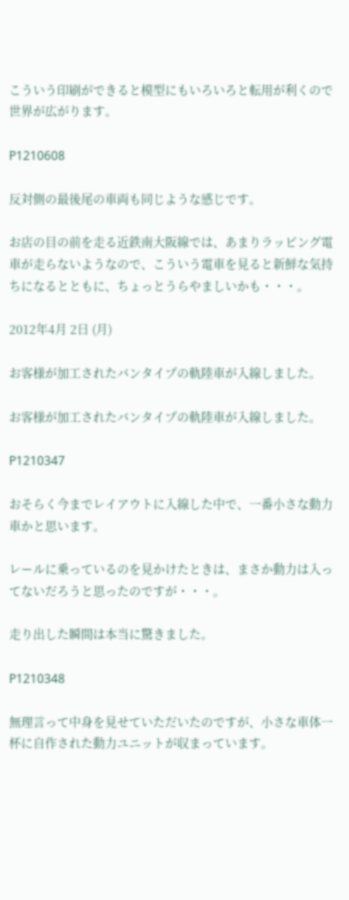こういう印刷ができると模型にもいろいろと転用が利くので世界が広がります。

P1210608

反対側の最後尾の車両も同じような感じです。

お店の目の前を走る近鉄南大阪線では、あまりラッピング電車が走らないようなので、こういう電車を見ると新鮮な気持ちになるとともに、ちょっとうらやましいかも・・・。

2012年4月 2日 (月)

お客様が加工されたバンタイプの軌陸車が入線しました。

お客様が加工されたバンタイプの軌陸車が入線しました。

P1210347

おそらく今までレイアウトに入線した中で、一番小さな動力車かと思います。

レールに乗っているのを見かけたときは、まさか動力は入ってないだろうと思ったのですが・・・。

走り出した瞬間は本当に驚きました。

P1210348

無理言って中身を見せていただいたのですが、小さな車体一杯に自作された動力ユニットが収まっています。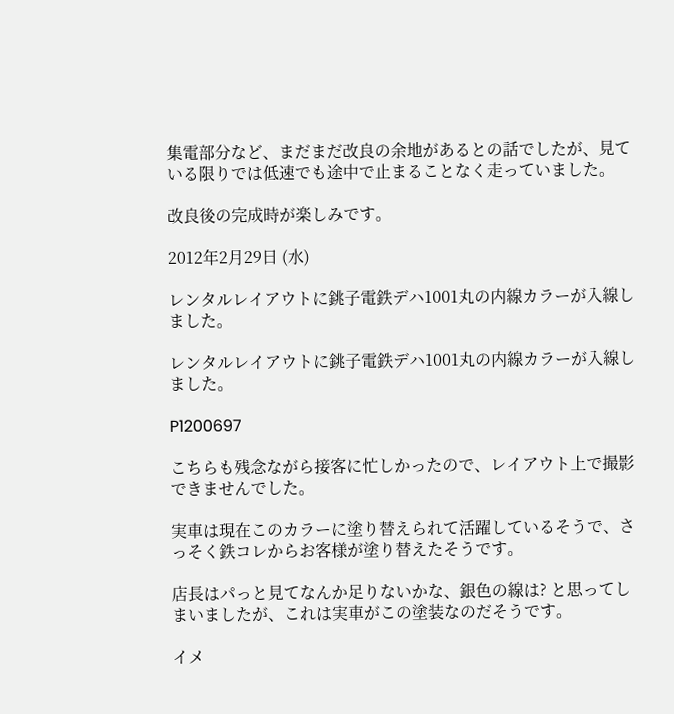集電部分など、まだまだ改良の余地があるとの話でしたが、見ている限りでは低速でも途中で止まることなく走っていました。

改良後の完成時が楽しみです。

2012年2月29日 (水)

レンタルレイアウトに銚子電鉄デハ1001丸の内線カラーが入線しました。

レンタルレイアウトに銚子電鉄デハ1001丸の内線カラーが入線しました。

P1200697

こちらも残念ながら接客に忙しかったので、レイアウト上で撮影できませんでした。

実車は現在このカラーに塗り替えられて活躍しているそうで、さっそく鉄コレからお客様が塗り替えたそうです。

店長はパっと見てなんか足りないかな、銀色の線は? と思ってしまいましたが、これは実車がこの塗装なのだそうです。

イメ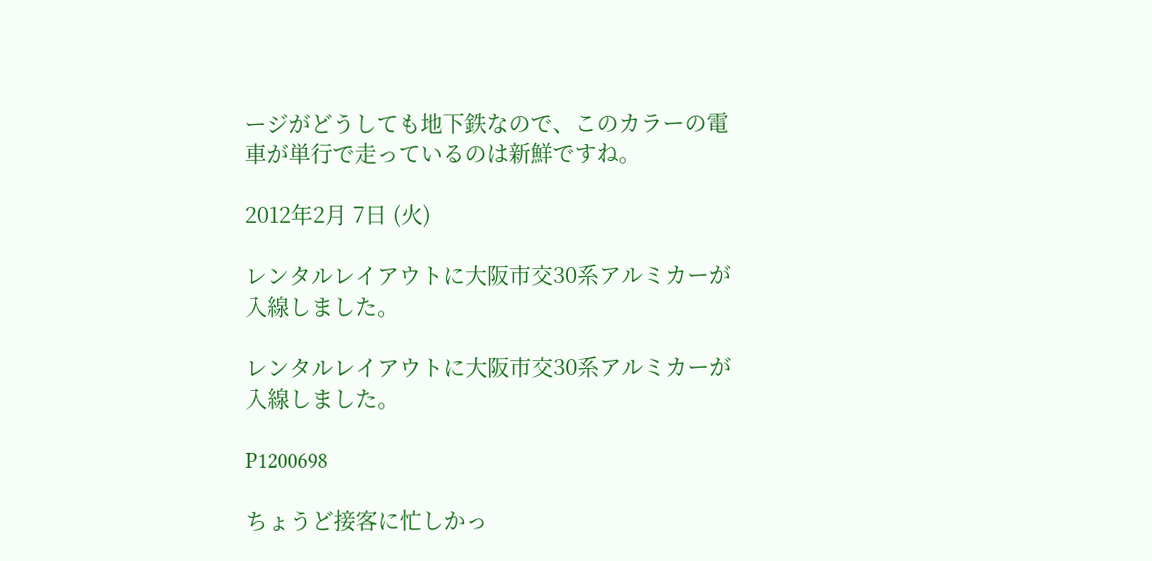ージがどうしても地下鉄なので、このカラーの電車が単行で走っているのは新鮮ですね。

2012年2月 7日 (火)

レンタルレイアウトに大阪市交30系アルミカーが入線しました。

レンタルレイアウトに大阪市交30系アルミカーが入線しました。

P1200698

ちょうど接客に忙しかっ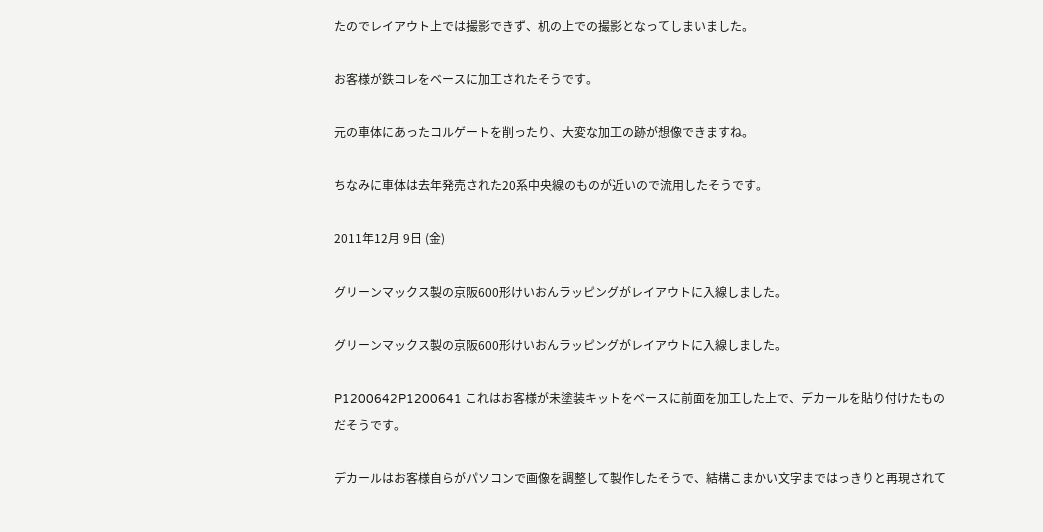たのでレイアウト上では撮影できず、机の上での撮影となってしまいました。

お客様が鉄コレをベースに加工されたそうです。

元の車体にあったコルゲートを削ったり、大変な加工の跡が想像できますね。

ちなみに車体は去年発売された20系中央線のものが近いので流用したそうです。

2011年12月 9日 (金)

グリーンマックス製の京阪600形けいおんラッピングがレイアウトに入線しました。

グリーンマックス製の京阪600形けいおんラッピングがレイアウトに入線しました。

P1200642P1200641 これはお客様が未塗装キットをベースに前面を加工した上で、デカールを貼り付けたものだそうです。

デカールはお客様自らがパソコンで画像を調整して製作したそうで、結構こまかい文字まではっきりと再現されて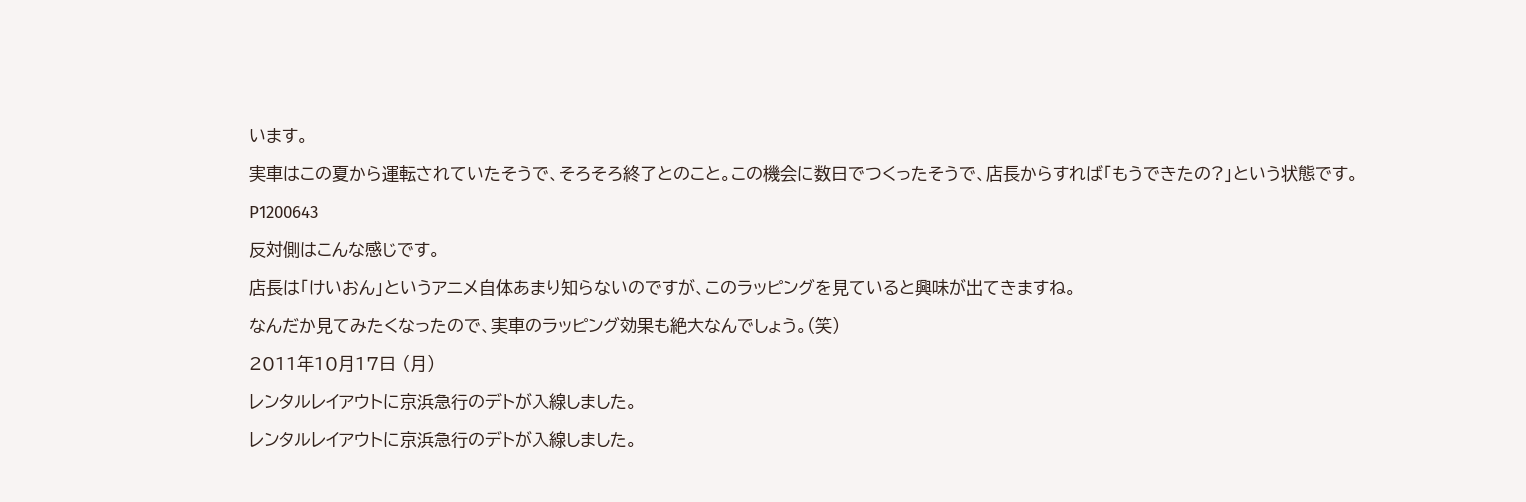います。

実車はこの夏から運転されていたそうで、そろそろ終了とのこと。この機会に数日でつくったそうで、店長からすれば「もうできたの?」という状態です。

P1200643

反対側はこんな感じです。

店長は「けいおん」というアニメ自体あまり知らないのですが、このラッピングを見ていると興味が出てきますね。

なんだか見てみたくなったので、実車のラッピング効果も絶大なんでしょう。(笑)

2011年10月17日 (月)

レンタルレイアウトに京浜急行のデトが入線しました。

レンタルレイアウトに京浜急行のデトが入線しました。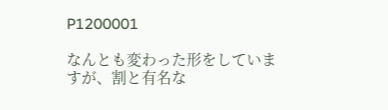P1200001

なんとも変わった形をしていますが、割と有名な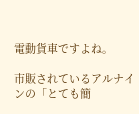電動貨車ですよね。

市販されているアルナインの「とても簡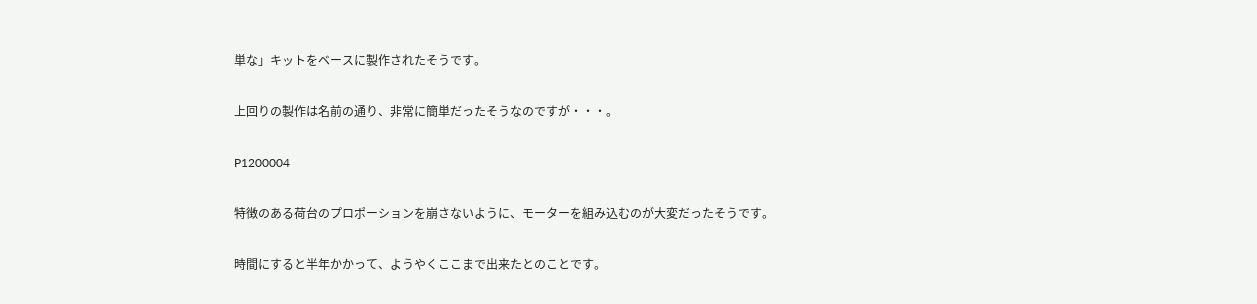単な」キットをベースに製作されたそうです。

上回りの製作は名前の通り、非常に簡単だったそうなのですが・・・。

P1200004

特徴のある荷台のプロポーションを崩さないように、モーターを組み込むのが大変だったそうです。

時間にすると半年かかって、ようやくここまで出来たとのことです。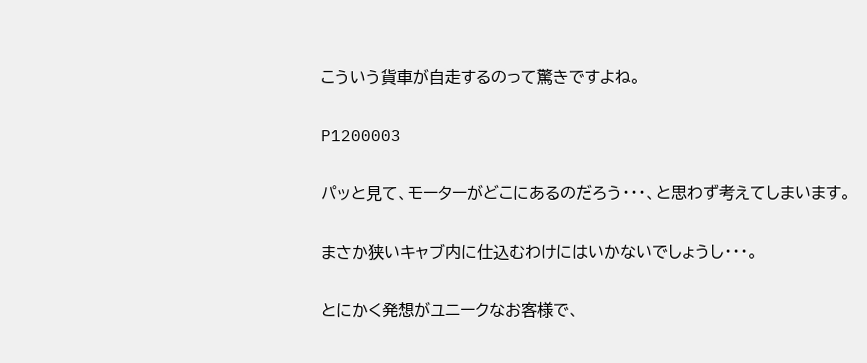こういう貨車が自走するのって驚きですよね。

P1200003

パッと見て、モーターがどこにあるのだろう・・・、と思わず考えてしまいます。

まさか狭いキャブ内に仕込むわけにはいかないでしょうし・・・。

とにかく発想がユニークなお客様で、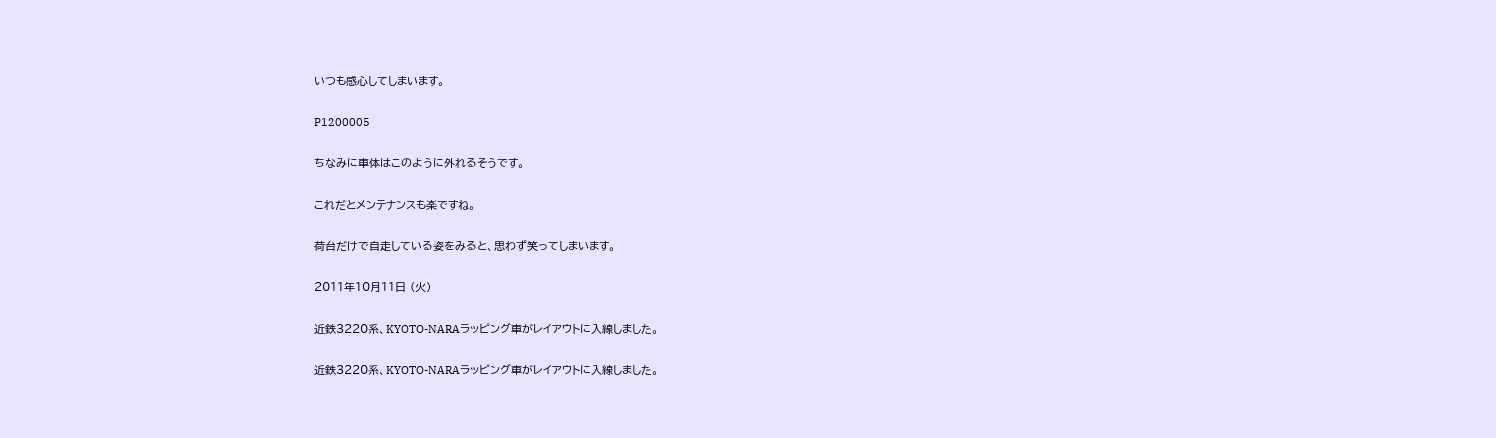いつも感心してしまいます。

P1200005

ちなみに車体はこのように外れるそうです。

これだとメンテナンスも楽ですね。

荷台だけで自走している姿をみると、思わず笑ってしまいます。

2011年10月11日 (火)

近鉄3220系、KYOTO-NARAラッピング車がレイアウトに入線しました。

近鉄3220系、KYOTO-NARAラッピング車がレイアウトに入線しました。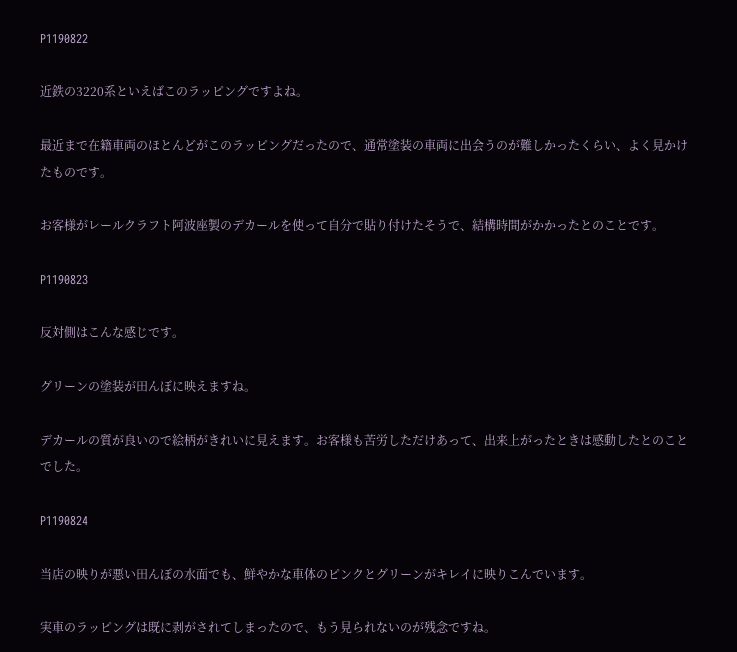P1190822

近鉄の3220系といえばこのラッピングですよね。

最近まで在籍車両のほとんどがこのラッピングだったので、通常塗装の車両に出会うのが難しかったくらい、よく見かけたものです。

お客様がレールクラフト阿波座製のデカールを使って自分で貼り付けたそうで、結構時間がかかったとのことです。

P1190823

反対側はこんな感じです。

グリーンの塗装が田んぼに映えますね。

デカールの質が良いので絵柄がきれいに見えます。お客様も苦労しただけあって、出来上がったときは感動したとのことでした。

P1190824

当店の映りが悪い田んぼの水面でも、鮮やかな車体のピンクとグリーンがキレイに映りこんでいます。

実車のラッピングは既に剥がされてしまったので、もう見られないのが残念ですね。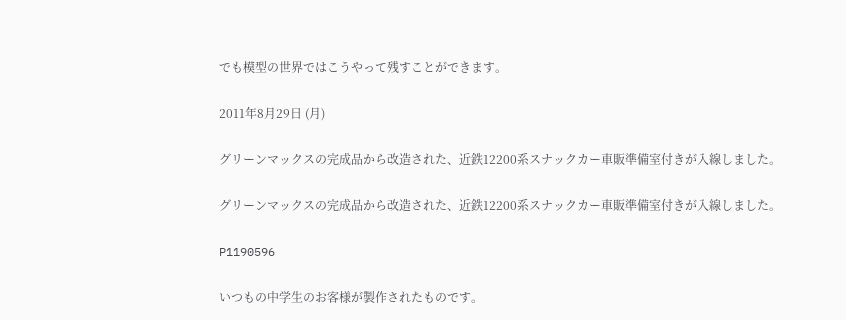でも模型の世界ではこうやって残すことができます。

2011年8月29日 (月)

グリーンマックスの完成品から改造された、近鉄12200系スナックカー車販準備室付きが入線しました。

グリーンマックスの完成品から改造された、近鉄12200系スナックカー車販準備室付きが入線しました。

P1190596

いつもの中学生のお客様が製作されたものです。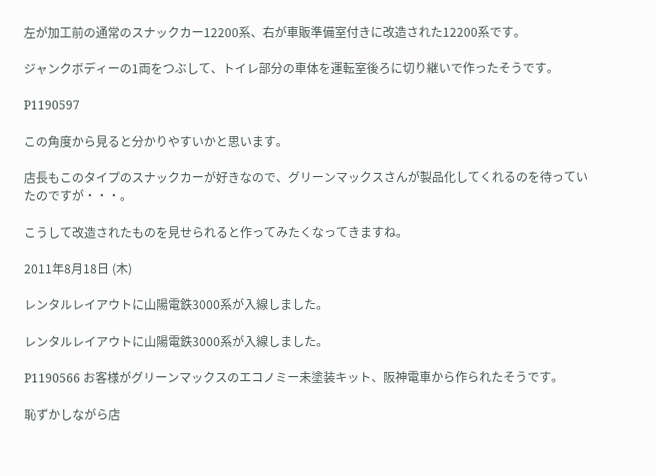左が加工前の通常のスナックカー12200系、右が車販準備室付きに改造された12200系です。

ジャンクボディーの1両をつぶして、トイレ部分の車体を運転室後ろに切り継いで作ったそうです。

P1190597

この角度から見ると分かりやすいかと思います。

店長もこのタイプのスナックカーが好きなので、グリーンマックスさんが製品化してくれるのを待っていたのですが・・・。

こうして改造されたものを見せられると作ってみたくなってきますね。

2011年8月18日 (木)

レンタルレイアウトに山陽電鉄3000系が入線しました。

レンタルレイアウトに山陽電鉄3000系が入線しました。

P1190566 お客様がグリーンマックスのエコノミー未塗装キット、阪神電車から作られたそうです。

恥ずかしながら店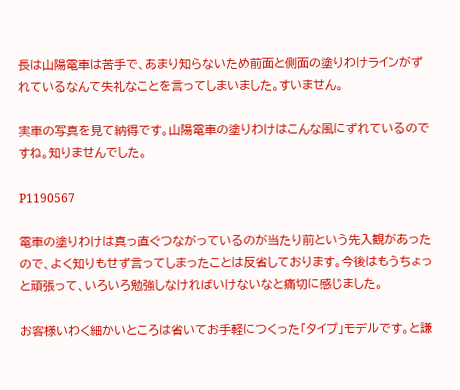長は山陽電車は苦手で、あまり知らないため前面と側面の塗りわけラインがずれているなんて失礼なことを言ってしまいました。すいません。

実車の写真を見て納得です。山陽電車の塗りわけはこんな風にずれているのですね。知りませんでした。

P1190567

電車の塗りわけは真っ直ぐつながっているのが当たり前という先入観があったので、よく知りもせず言ってしまったことは反省しております。今後はもうちょっと頑張って、いろいろ勉強しなければいけないなと痛切に感じました。

お客様いわく細かいところは省いてお手軽につくった「タイプ」モデルです。と謙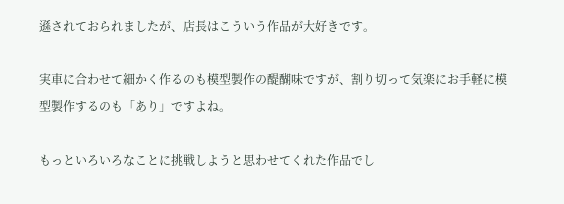遜されておられましたが、店長はこういう作品が大好きです。

実車に合わせて細かく作るのも模型製作の醍醐味ですが、割り切って気楽にお手軽に模型製作するのも「あり」ですよね。

もっといろいろなことに挑戦しようと思わせてくれた作品でし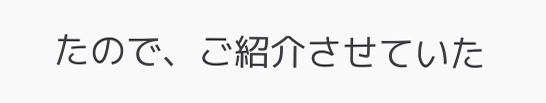たので、ご紹介させていた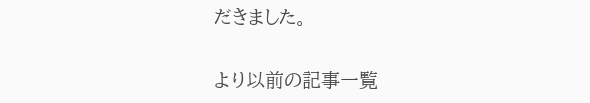だきました。

より以前の記事一覧